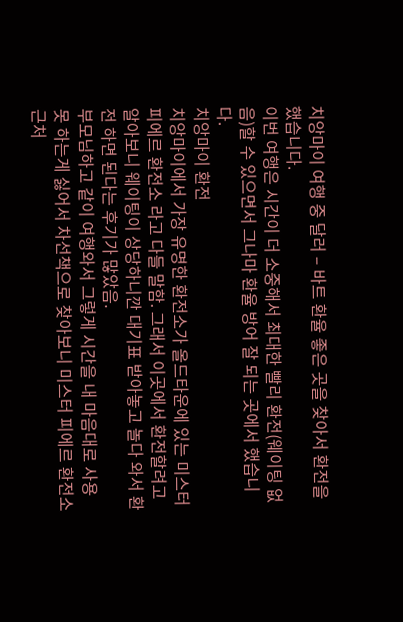치앙마이 여행 중 달러 – 바트 환율 좋은 곳을 찾아서 환전을 했습니다.
이번 여행은 시간이 더 소중해서 최대한 빨리 환전(웨이팅 없음)할 수 있으면서 그나마 환율 방어 잘 되는 곳에서 했습니다.
치앙마이 환전
치앙마이에서 가장 유명한 환전소가 올드타운에 있는 미스터 피에르 환전소 라고 다들 말함. 그래서 이곳에서 환전할려고 알아보니 웨이팅이 상당하니깐 대기표 받아놓고 놀다 와서 환전 하면 된다는 후기가 많았음.
부모님하고 같이 여행와서 그렇게 시간을 내 마음대로 사용 못 하는게 싫어서 차선책으로 찾아보니 미스터 피에르 환전소 근처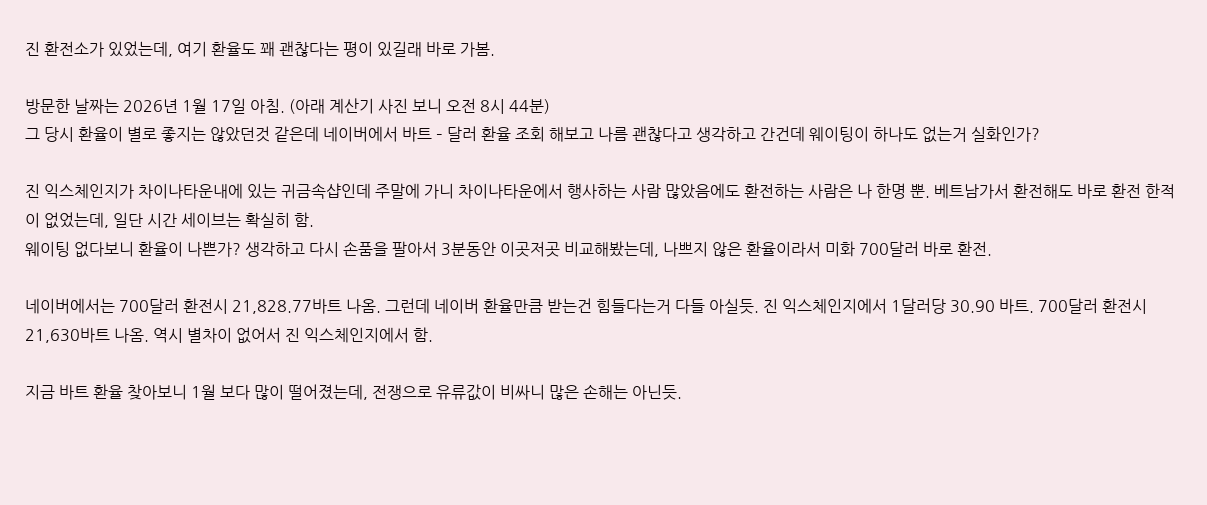진 환전소가 있었는데, 여기 환율도 꽤 괜찮다는 평이 있길래 바로 가봄.

방문한 날짜는 2026년 1월 17일 아침. (아래 계산기 사진 보니 오전 8시 44분)
그 당시 환율이 별로 좋지는 않았던것 같은데 네이버에서 바트 – 달러 환율 조회 해보고 나름 괜찮다고 생각하고 간건데 웨이팅이 하나도 없는거 실화인가?

진 익스체인지가 차이나타운내에 있는 귀금속샵인데 주말에 가니 차이나타운에서 행사하는 사람 많았음에도 환전하는 사람은 나 한명 뿐. 베트남가서 환전해도 바로 환전 한적이 없었는데, 일단 시간 세이브는 확실히 함.
웨이팅 없다보니 환율이 나쁜가? 생각하고 다시 손품을 팔아서 3분동안 이곳저곳 비교해봤는데, 나쁘지 않은 환율이라서 미화 700달러 바로 환전.

네이버에서는 700달러 환전시 21,828.77바트 나옴. 그런데 네이버 환율만큼 받는건 힘들다는거 다들 아실듯. 진 익스체인지에서 1달러당 30.90 바트. 700달러 환전시 21,630바트 나옴. 역시 별차이 없어서 진 익스체인지에서 함.

지금 바트 환율 찾아보니 1월 보다 많이 떨어졌는데, 전쟁으로 유류값이 비싸니 많은 손해는 아닌듯.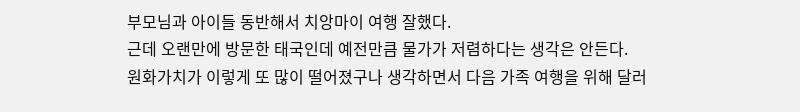부모님과 아이들 동반해서 치앙마이 여행 잘했다.
근데 오랜만에 방문한 태국인데 예전만큼 물가가 저렴하다는 생각은 안든다.
원화가치가 이렇게 또 많이 떨어졌구나 생각하면서 다음 가족 여행을 위해 달러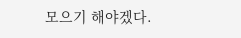모으기 해야겠다.